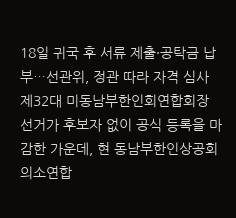18일 귀국 후 서류 제출·공탁금 납부…선관위, 정관 따라 자격 심사
제32대 미동남부한인회연합회장 선거가 후보자 없이 공식 등록을 마감한 가운데, 현 동남부한인상공회의소연합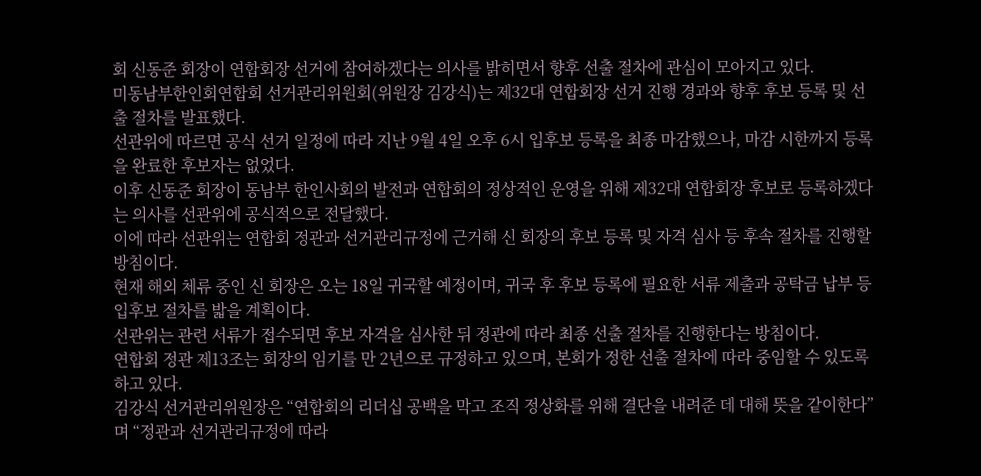회 신동준 회장이 연합회장 선거에 참여하겠다는 의사를 밝히면서 향후 선출 절차에 관심이 모아지고 있다.
미동남부한인회연합회 선거관리위원회(위원장 김강식)는 제32대 연합회장 선거 진행 경과와 향후 후보 등록 및 선출 절차를 발표했다.
선관위에 따르면 공식 선거 일정에 따라 지난 9월 4일 오후 6시 입후보 등록을 최종 마감했으나, 마감 시한까지 등록을 완료한 후보자는 없었다.
이후 신동준 회장이 동남부 한인사회의 발전과 연합회의 정상적인 운영을 위해 제32대 연합회장 후보로 등록하겠다는 의사를 선관위에 공식적으로 전달했다.
이에 따라 선관위는 연합회 정관과 선거관리규정에 근거해 신 회장의 후보 등록 및 자격 심사 등 후속 절차를 진행할 방침이다.
현재 해외 체류 중인 신 회장은 오는 18일 귀국할 예정이며, 귀국 후 후보 등록에 필요한 서류 제출과 공탁금 납부 등 입후보 절차를 밟을 계획이다.
선관위는 관련 서류가 접수되면 후보 자격을 심사한 뒤 정관에 따라 최종 선출 절차를 진행한다는 방침이다.
연합회 정관 제13조는 회장의 임기를 만 2년으로 규정하고 있으며, 본회가 정한 선출 절차에 따라 중임할 수 있도록 하고 있다.
김강식 선거관리위원장은 “연합회의 리더십 공백을 막고 조직 정상화를 위해 결단을 내려준 데 대해 뜻을 같이한다”며 “정관과 선거관리규정에 따라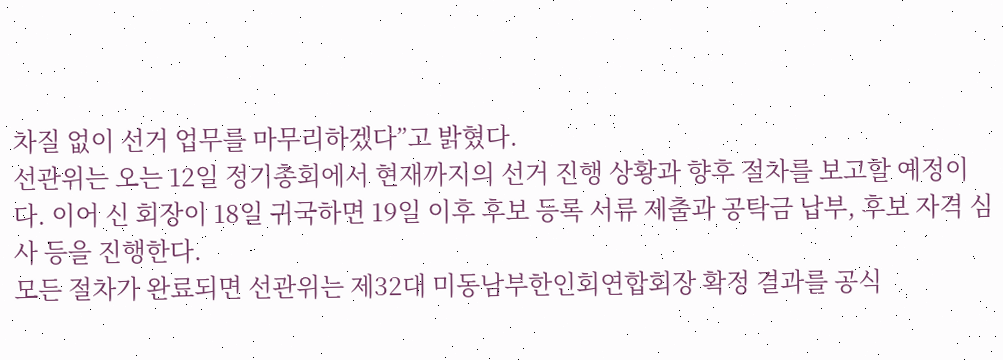차질 없이 선거 업무를 마무리하겠다”고 밝혔다.
선관위는 오는 12일 정기총회에서 현재까지의 선거 진행 상황과 향후 절차를 보고할 예정이다. 이어 신 회장이 18일 귀국하면 19일 이후 후보 등록 서류 제출과 공탁금 납부, 후보 자격 심사 등을 진행한다.
모든 절차가 완료되면 선관위는 제32대 미동남부한인회연합회장 확정 결과를 공식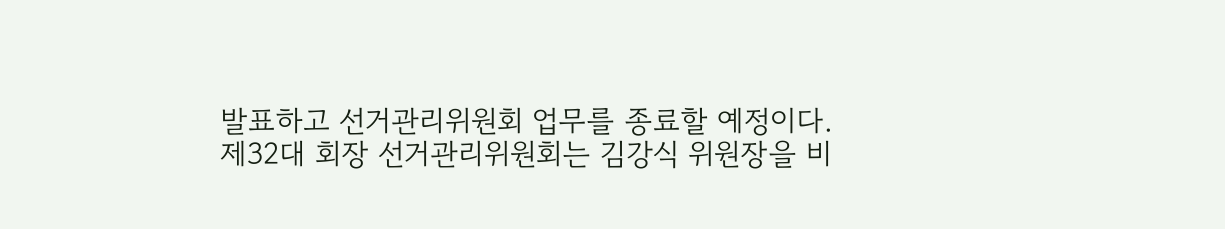발표하고 선거관리위원회 업무를 종료할 예정이다.
제32대 회장 선거관리위원회는 김강식 위원장을 비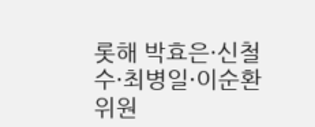롯해 박효은·신철수·최병일·이순환 위원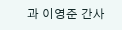과 이영준 간사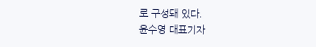로 구성돼 있다.
윤수영 대표기자